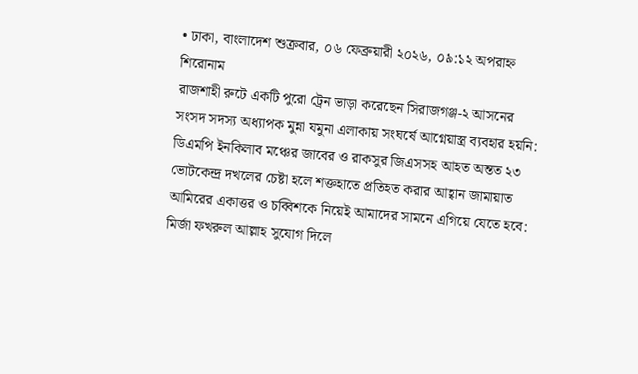• ঢাকা, বাংলাদেশ শুক্রবার, ০৬ ফেব্রুয়ারী ২০২৬, ০৯:১২ অপরাহ্ন
শিরোনাম
রাজশাহী রুটে একটি পুরো ট্রেন ভাড়া করেছেন সিরাজগঞ্জ-২ আসনের সংসদ সদস্য অধ্যাপক মুন্না যমুনা এলাকায় সংঘর্ষে আগ্নেয়াস্ত্র ব্যবহার হয়নি: ডিএমপি ইনকিলাব মঞ্চের জাবের ও রাকসুর জিএসসহ আহত অন্তত ২৩ ভোটকেন্দ্র দখলের চেষ্টা হলে শক্তহাতে প্রতিহত করার আহ্বান জামায়াত আমিরের একাত্তর ও চব্বিশকে নিয়েই আমাদের সামনে এগিয়ে যেতে হবে: মির্জা ফখরুল আল্লাহ সুযোগ দিলে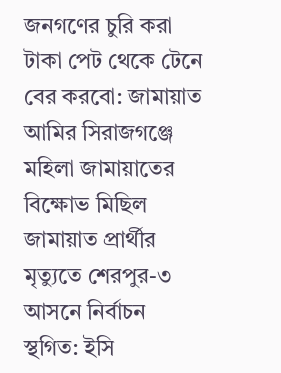জনগণের চুরি করা টাকা পেট থেকে টেনে বের করবো: জামায়াত আমির সিরাজগঞ্জে মহিলা জামায়াতের বিক্ষোভ মিছিল জামায়াত প্রার্থীর মৃত্যুতে শেরপুর-৩ আসনে নির্বাচন স্থগিত: ইসি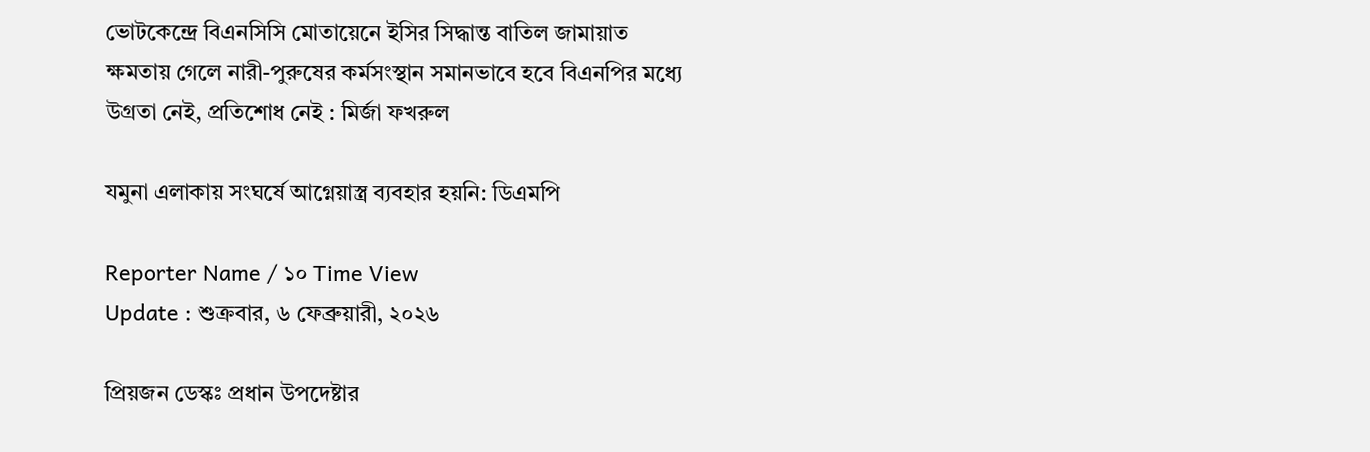ভোটকেন্দ্রে বিএনসিসি মোতায়েনে ইসির সিদ্ধান্ত বাতিল জামায়াত ক্ষমতায় গেলে নারী-পুরুষের কর্মসংস্থান সমানভাবে হবে বিএনপির মধ্যে উগ্রতা নেই, প্রতিশোধ নেই : মির্জা ফখরুল

যমুনা এলাকায় সংঘর্ষে আগ্নেয়াস্ত্র ব্যবহার হয়নি: ডিএমপি

Reporter Name / ১০ Time View
Update : শুক্রবার, ৬ ফেব্রুয়ারী, ২০২৬

প্রিয়জন ডেস্কঃ প্রধান উপদেষ্টার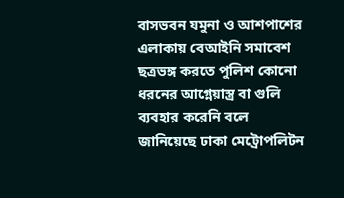বাসভবন যমুনা ও আশপাশের এলাকায় বেআইনি সমাবেশ ছত্রভঙ্গ করতে পুলিশ কোনো ধরনের আগ্নেয়াস্ত্র বা গুলি ব্যবহার করেনি বলে জানিয়েছে ঢাকা মেট্রোপলিটন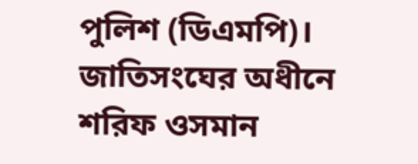পুলিশ (ডিএমপি)। জাতিসংঘের অধীনে শরিফ ওসমান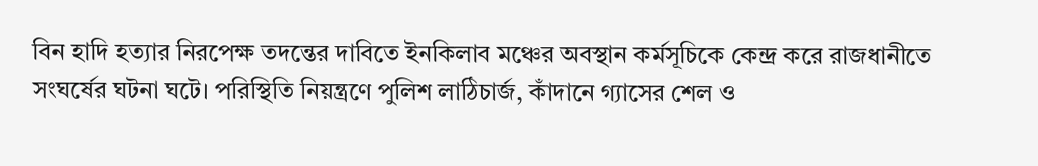বিন হাদি হত্যার নিরপেক্ষ তদন্তের দাবিতে ইনকিলাব মঞ্চের অবস্থান কর্মসূচিকে কেন্দ্র করে রাজধানীতে সংঘর্ষের ঘটনা ঘটে। পরিস্থিতি নিয়ন্ত্রণে পুলিশ লাঠিচার্জ, কাঁদানে গ্যাসের শেল ও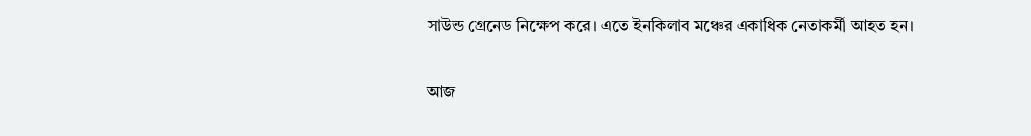সাউন্ড গ্রেনেড নিক্ষেপ করে। এতে ইনকিলাব মঞ্চের একাধিক নেতাকর্মী আহত হন।

আজ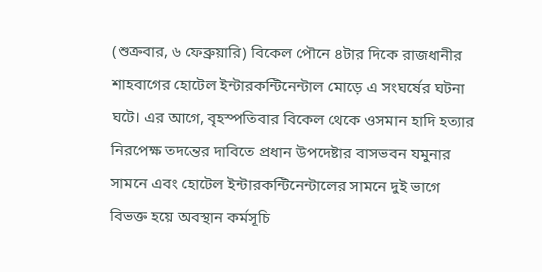(শুক্রবার, ৬ ফেব্রুয়ারি) বিকেল পৌনে ৪টার দিকে রাজধানীর শাহবাগের হোটেল ইন্টারকন্টিনেন্টাল মোড়ে এ সংঘর্ষের ঘটনা ঘটে। এর আগে, বৃহস্পতিবার বিকেল থেকে ওসমান হাদি হত্যার নিরপেক্ষ তদন্তের দাবিতে প্রধান উপদেষ্টার বাসভবন যমুনার সামনে এবং হোটেল ইন্টারকন্টিনেন্টালের সামনে দুই ভাগে বিভক্ত হয়ে অবস্থান কর্মসূচি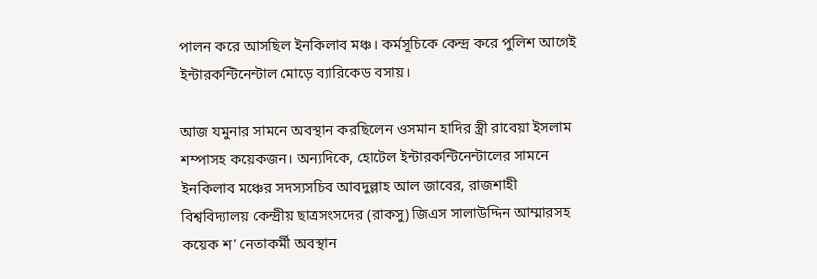পালন করে আসছিল ইনকিলাব মঞ্চ। কর্মসূচিকে কেন্দ্র করে পুলিশ আগেই ইন্টারকন্টিনেন্টাল মোড়ে ব্যারিকেড বসায়।

আজ যমুনার সামনে অবস্থান করছিলেন ওসমান হাদির স্ত্রী রাবেয়া ইসলাম শম্পাসহ কয়েকজন। অন্যদিকে, হোটেল ইন্টারকন্টিনেন্টালের সামনে ইনকিলাব মঞ্চের সদস্যসচিব আবদুল্লাহ আল জাবের, রাজশাহী বিশ্ববিদ্যালয় কেন্দ্রীয় ছাত্রসংসদের (রাকসু) জিএস সালাউদ্দিন আম্মারসহ কয়েক শ’ নেতাকর্মী অবস্থান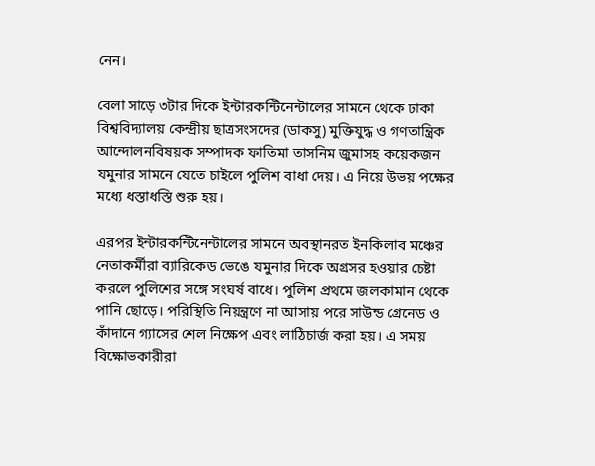নেন।

বেলা সাড়ে ৩টার দিকে ইন্টারকন্টিনেন্টালের সামনে থেকে ঢাকা বিশ্ববিদ্যালয় কেন্দ্রীয় ছাত্রসংসদের (ডাকসু) মুক্তিযুদ্ধ ও গণতান্ত্রিক আন্দোলনবিষয়ক সম্পাদক ফাতিমা তাসনিম জুমাসহ কয়েকজন যমুনার সামনে যেতে চাইলে পুলিশ বাধা দেয়। এ নিয়ে উভয় পক্ষের মধ্যে ধস্তাধস্তি শুরু হয়।

এরপর ইন্টারকন্টিনেন্টালের সামনে অবস্থানরত ইনকিলাব মঞ্চের নেতাকর্মীরা ব্যারিকেড ভেঙে যমুনার দিকে অগ্রসর হওয়ার চেষ্টা করলে পুলিশের সঙ্গে সংঘর্ষ বাধে। পুলিশ প্রথমে জলকামান থেকে পানি ছোড়ে। পরিস্থিতি নিয়ন্ত্রণে না আসায় পরে সাউন্ড গ্রেনেড ও কাঁদানে গ্যাসের শেল নিক্ষেপ এবং লাঠিচার্জ করা হয়। এ সময় বিক্ষোভকারীরা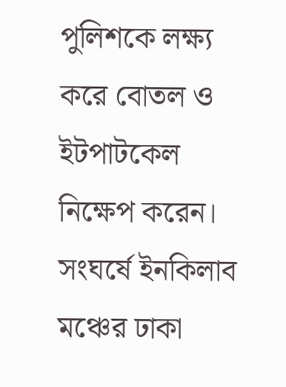পুলিশকে লক্ষ্য করে বোতল ও ইটপাটকেল নিক্ষেপ করেন। সংঘর্ষে ইনকিলাব মঞ্চের ঢাকা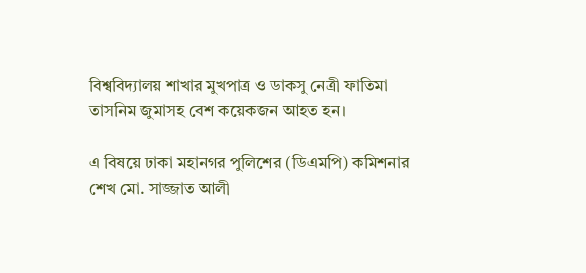বিশ্ববিদ্যালয় শাখার মুখপাত্র ও ডাকসু নেত্রী ফাতিমা তাসনিম জুমাসহ বেশ কয়েকজন আহত হন।

এ বিষয়ে ঢাকা মহানগর পুলিশের (ডিএমপি) কমিশনার শেখ মো. সাজ্জাত আলী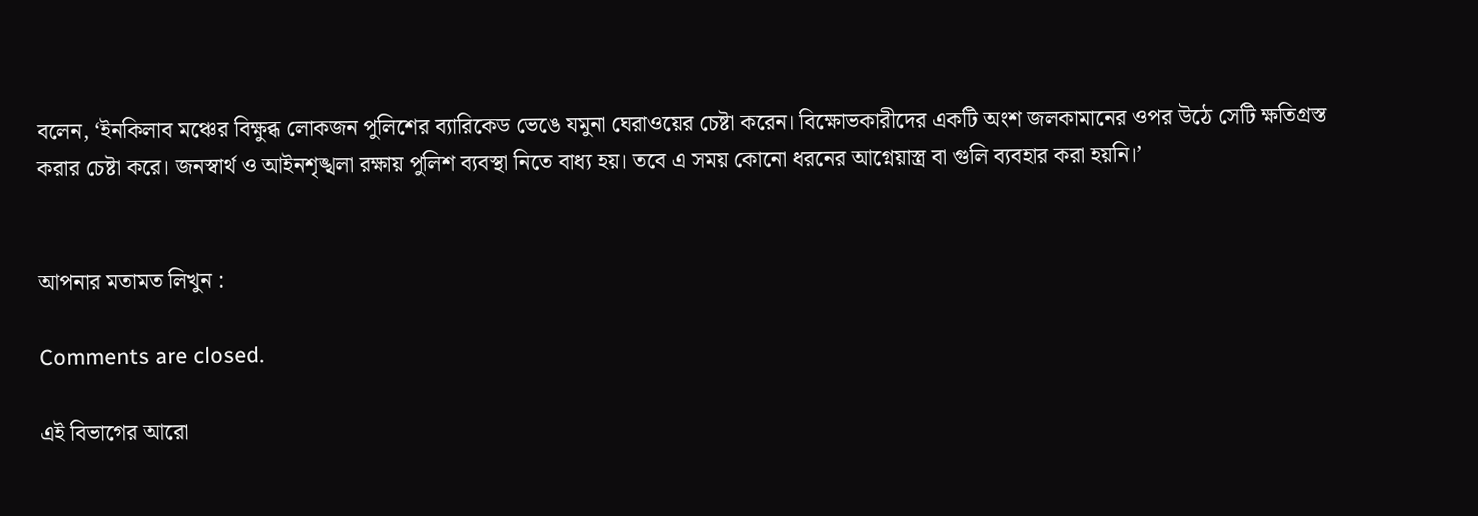বলেন, ‘ইনকিলাব মঞ্চের বিক্ষুব্ধ লোকজন পুলিশের ব্যারিকেড ভেঙে যমুনা ঘেরাওয়ের চেষ্টা করেন। বিক্ষোভকারীদের একটি অংশ জলকামানের ওপর উঠে সেটি ক্ষতিগ্রস্ত করার চেষ্টা করে। জনস্বার্থ ও আইনশৃঙ্খলা রক্ষায় পুলিশ ব্যবস্থা নিতে বাধ্য হয়। তবে এ সময় কোনো ধরনের আগ্নেয়াস্ত্র বা গুলি ব্যবহার করা হয়নি।’


আপনার মতামত লিখুন :

Comments are closed.

এই বিভাগের আরো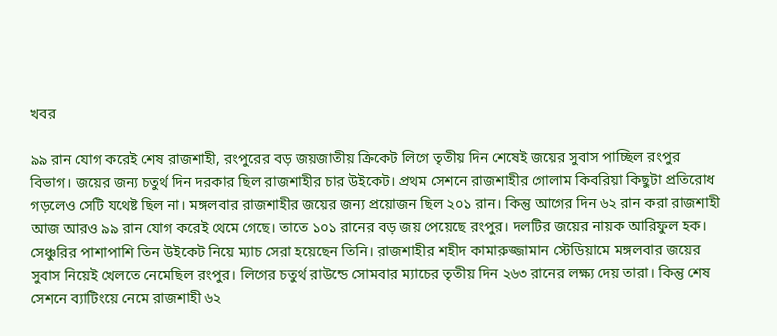খবর

৯৯ রান যোগ করেই শেষ রাজশাহী, রংপুরের বড় জয়জাতীয় ক্রিকেট লিগে তৃতীয় দিন শেষেই জয়ের সুবাস পাচ্ছিল রংপুর বিভাগ। জয়ের জন্য চতুর্থ দিন দরকার ছিল রাজশাহীর চার উইকেট। প্রথম সেশনে রাজশাহীর গোলাম কিবরিয়া কিছুটা প্রতিরোধ গড়লেও সেটি যথেষ্ট ছিল না। মঙ্গলবার রাজশাহীর জয়ের জন্য প্রয়োজন ছিল ২০১ রান। কিন্তু আগের দিন ৬২ রান করা রাজশাহী আজ আরও ৯৯ রান যোগ করেই থেমে গেছে। তাতে ১০১ রানের বড় জয় পেয়েছে রংপুর। দলটির জয়ের নায়ক আরিফুল হক। সেঞ্চুরির পাশাপাশি তিন উইকেট নিয়ে ম্যাচ সেরা হয়েছেন তিনি। রাজশাহীর শহীদ কামারুজ্জামান স্টেডিয়ামে মঙ্গলবার জয়ের সুবাস নিয়েই খেলতে নেমেছিল রংপুর। লিগের চতুর্থ রাউন্ডে সোমবার ম্যাচের তৃতীয় দিন ২৬৩ রানের লক্ষ্য দেয় তারা। কিন্তু শেষ সেশনে ব্যাটিংয়ে নেমে রাজশাহী ৬২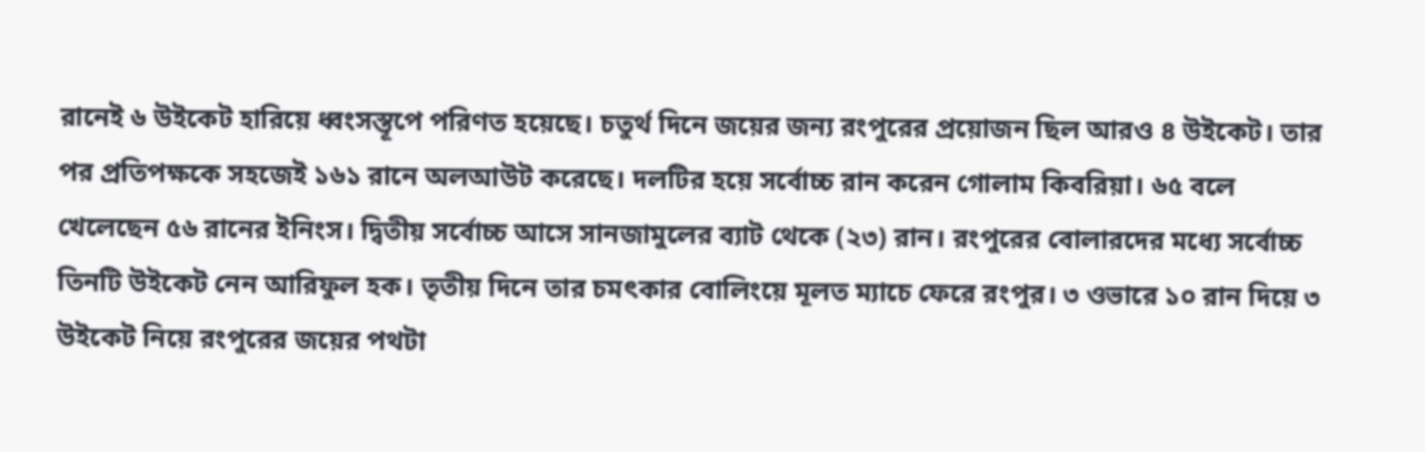রানেই ৬ উইকেট হারিয়ে ধ্বংসস্তূপে পরিণত হয়েছে। চতুর্থ দিনে জয়ের জন্য রংপুরের প্রয়োজন ছিল আরও ৪ উইকেট। তার পর প্রতিপক্ষকে সহজেই ১৬১ রানে অলআউট করেছে। দলটির হয়ে সর্বোচ্চ রান করেন গোলাম কিবরিয়া। ৬৫ বলে খেলেছেন ৫৬ রানের ইনিংস। দ্বিতীয় সর্বোচ্চ আসে সানজামুলের ব্যাট থেকে (২৩) রান। রংপুরের বোলারদের মধ্যে সর্বোচ্চ তিনটি উইকেট নেন আরিফুল হক। তৃতীয় দিনে তার চমৎকার বোলিংয়ে মূলত ম্যাচে ফেরে রংপুর। ৩ ওভারে ১০ রান দিয়ে ৩ উইকেট নিয়ে রংপুরের জয়ের পথটা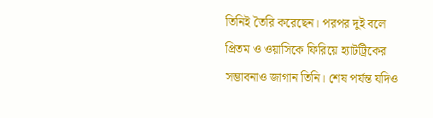তিনিই তৈরি করেছেন। পরপর দুই বলে প্রিতম ও ওয়াসিকে ফিরিয়ে হ্যাটট্রিকের সম্ভাবনাও জাগান তিনি। শেষ পর্যন্ত যদিও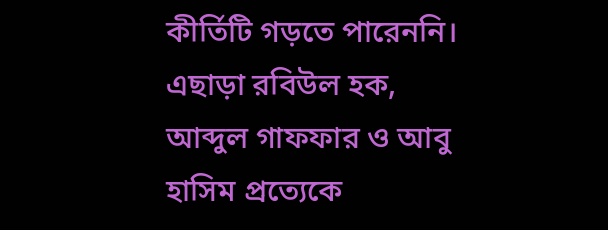কীর্তিটি গড়তে পারেননি। এছাড়া রবিউল হক, আব্দুল গাফফার ও আবু হাসিম প্রত্যেকে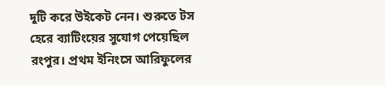দুটি করে উইকেট নেন। শুরুতে টস হেরে ব্যাটিংয়ের সুযোগ পেয়েছিল রংপুর। প্রথম ইনিংসে আরিফুলের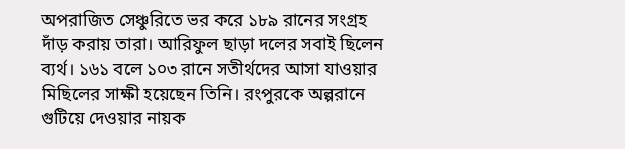অপরাজিত সেঞ্চুরিতে ভর করে ১৮৯ রানের সংগ্রহ দাঁড় করায় তারা। আরিফুল ছাড়া দলের সবাই ছিলেন ব্যর্থ। ১৬১ বলে ১০৩ রানে সতীর্থদের আসা যাওয়ার মিছিলের সাক্ষী হয়েছেন তিনি। রংপুরকে অল্পরানে গুটিয়ে দেওয়ার নায়ক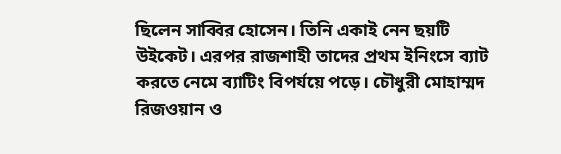ছিলেন সাব্বির হোসেন। তিনি একাই নেন ছয়টি উইকেট। এরপর রাজশাহী তাদের প্রথম ইনিংসে ব্যাট করতে নেমে ব্যাটিং বিপর্যয়ে পড়ে। চৌধুরী মোহাম্মদ রিজওয়ান ও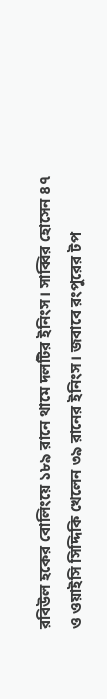রবিউল হকের বোলিংয়ে ১৮৯ রানে থামে দলটির ইনিংস। সাব্বির হোসেন ৪৭ ও ওয়াইসি সিদ্দিকি খেলেন ৩৯ রানের ইনিংস। জবাবে রংপুরের টপ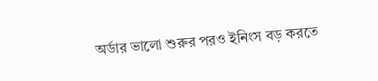অর্ডার ভালো শুরুর পরও ইনিংস বড় করতে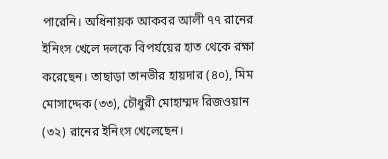পারেনি। অধিনায়ক আকবর আলী ৭৭ রানের ইনিংস খেলে দলকে বিপর্যয়ের হাত থেকে রক্ষা করেছেন। তাছাড়া তানভীর হায়দার (৪০), মিম মোসাদ্দেক (৩৩), চৌধুরী মোহাম্মদ রিজওয়ান (৩২) রানের ইনিংস খেলেছেন।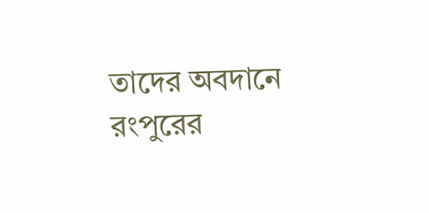তাদের অবদানে রংপুরের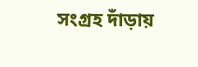সংগ্রহ দাঁড়ায়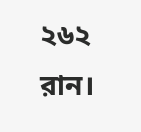২৬২ রান।